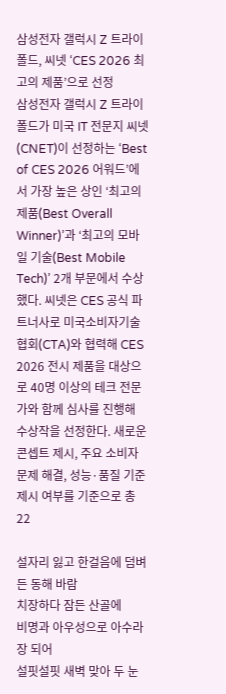삼성전자 갤럭시 Z 트라이폴드, 씨넷 ‘CES 2026 최고의 제품’으로 선정
삼성전자 갤럭시 Z 트라이폴드가 미국 IT 전문지 씨넷(CNET)이 선정하는 ‘Best of CES 2026 어워드’에서 가장 높은 상인 ‘최고의 제품(Best Overall Winner)’과 ‘최고의 모바일 기술(Best Mobile Tech)’ 2개 부문에서 수상했다. 씨넷은 CES 공식 파트너사로 미국소비자기술협회(CTA)와 협력해 CES 2026 전시 제품을 대상으로 40명 이상의 테크 전문가와 함께 심사를 진행해 수상작을 선정한다. 새로운 콘셉트 제시, 주요 소비자 문제 해결, 성능·품질 기준 제시 여부를 기준으로 총 22

설자리 잃고 한걸음에 덤벼든 동해 바람
치장하다 잠든 산골에
비명과 아우성으로 아수라장 되어
설핏설핏 새벽 맞아 두 눈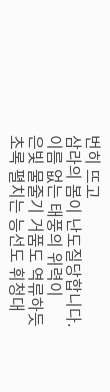번히 뜨고
삼라의 봄이 난도질당합니다.
이름 없는 태풍의 위력이
은빛 물줄기 거품도 역류하듯
초록 펼치는 능선도 휘청대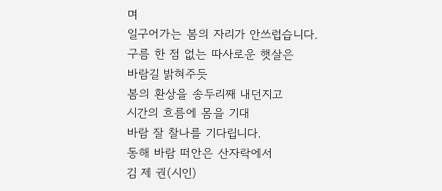며
일구어가는 봄의 자리가 안쓰럽습니다.
구름 한 점 없는 따사로운 햇살은
바람길 밝혀주듯
봄의 환상을 송두리째 내던지고
시간의 흐름에 몸을 기대
바람 잘 찰나를 기다립니다.
동해 바람 떠안은 산자락에서
김 제 권(시인)